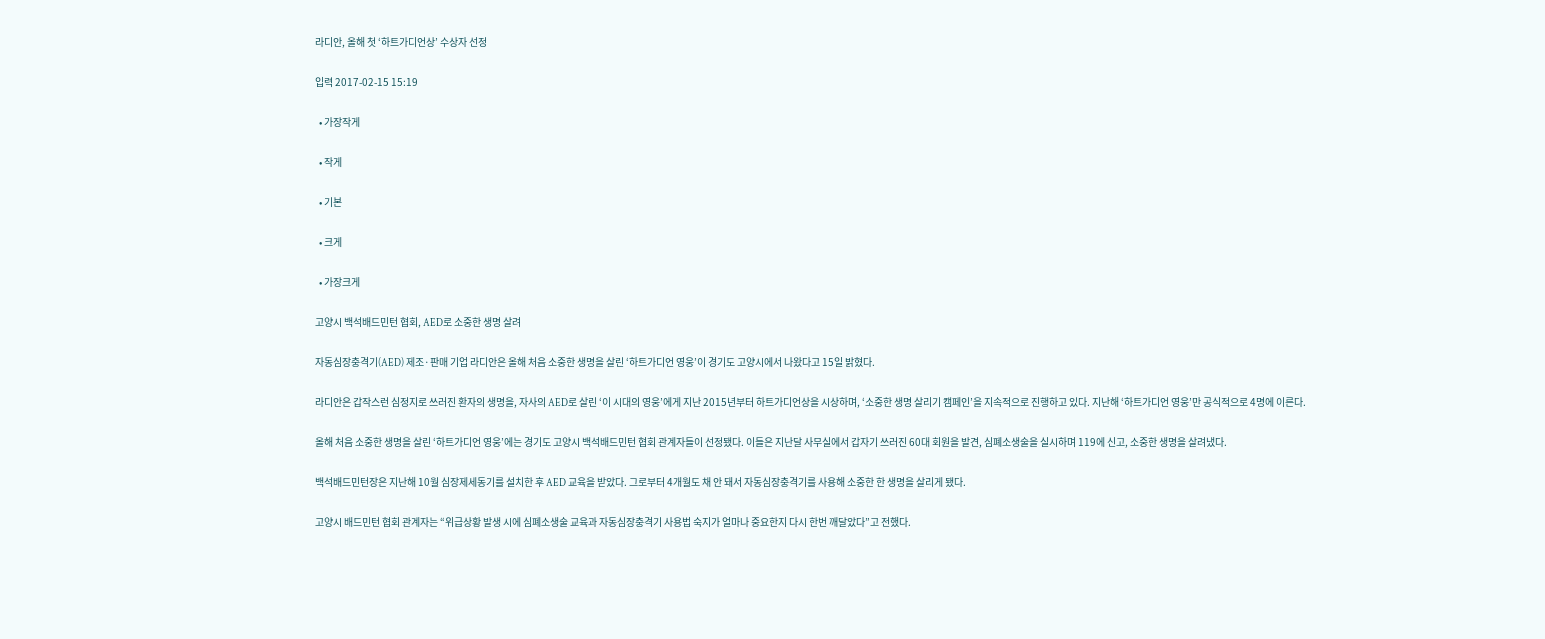라디안, 올해 첫 ‘하트가디언상’ 수상자 선정

입력 2017-02-15 15:19

  • 가장작게

  • 작게

  • 기본

  • 크게

  • 가장크게

고양시 백석배드민턴 협회, AED로 소중한 생명 살려

자동심장충격기(AED) 제조·판매 기업 라디안은 올해 처음 소중한 생명을 살린 ‘하트가디언 영웅’이 경기도 고양시에서 나왔다고 15일 밝혔다.

라디안은 갑작스런 심정지로 쓰러진 환자의 생명을, 자사의 AED로 살린 ‘이 시대의 영웅’에게 지난 2015년부터 하트가디언상을 시상하며, ‘소중한 생명 살리기 캠페인’을 지속적으로 진행하고 있다. 지난해 ‘하트가디언 영웅’만 공식적으로 4명에 이른다.

올해 처음 소중한 생명을 살린 ‘하트가디언 영웅’에는 경기도 고양시 백석배드민턴 협회 관계자들이 선정됐다. 이들은 지난달 사무실에서 갑자기 쓰러진 60대 회원을 발견, 심폐소생술을 실시하며 119에 신고, 소중한 생명을 살려냈다.

백석배드민턴장은 지난해 10월 심장제세동기를 설치한 후 AED 교육을 받았다. 그로부터 4개월도 채 안 돼서 자동심장충격기를 사용해 소중한 한 생명을 살리게 됐다.

고양시 배드민턴 협회 관계자는 “위급상황 발생 시에 심폐소생술 교육과 자동심장충격기 사용법 숙지가 얼마나 중요한지 다시 한번 깨달았다”고 전했다.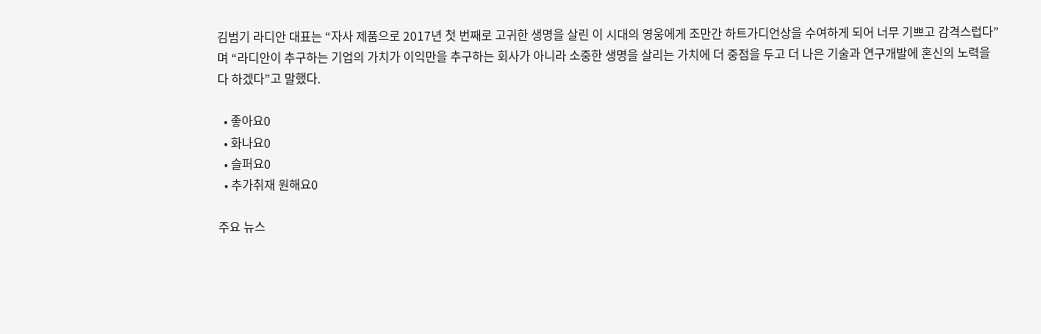김범기 라디안 대표는 “자사 제품으로 2017년 첫 번째로 고귀한 생명을 살린 이 시대의 영웅에게 조만간 하트가디언상을 수여하게 되어 너무 기쁘고 감격스럽다”며 “라디안이 추구하는 기업의 가치가 이익만을 추구하는 회사가 아니라 소중한 생명을 살리는 가치에 더 중점을 두고 더 나은 기술과 연구개발에 혼신의 노력을 다 하겠다”고 말했다.

  • 좋아요0
  • 화나요0
  • 슬퍼요0
  • 추가취재 원해요0

주요 뉴스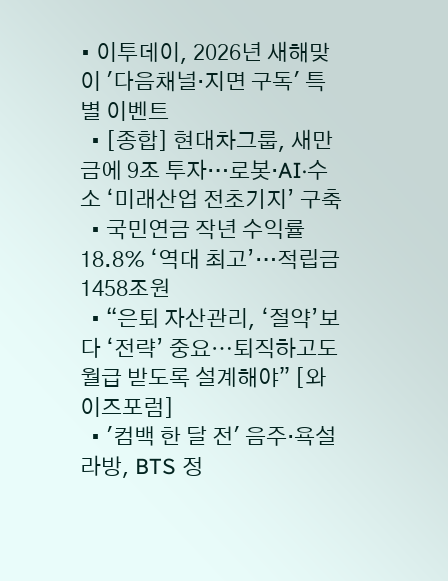• 이투데이, 2026년 새해맞이 '다음채널·지면 구독' 특별 이벤트
  • [종합] 현대차그룹, 새만금에 9조 투자…로봇·AI·수소 ‘미래산업 전초기지’ 구축
  • 국민연금 작년 수익률 18.8% ‘역대 최고’…적립금 1458조원
  • “은퇴 자산관리, ‘절약’보다 ‘전략’ 중요⋯퇴직하고도 월급 받도록 설계해야” [와이즈포럼]
  • '컴백 한 달 전' 음주·욕설 라방, BTS 정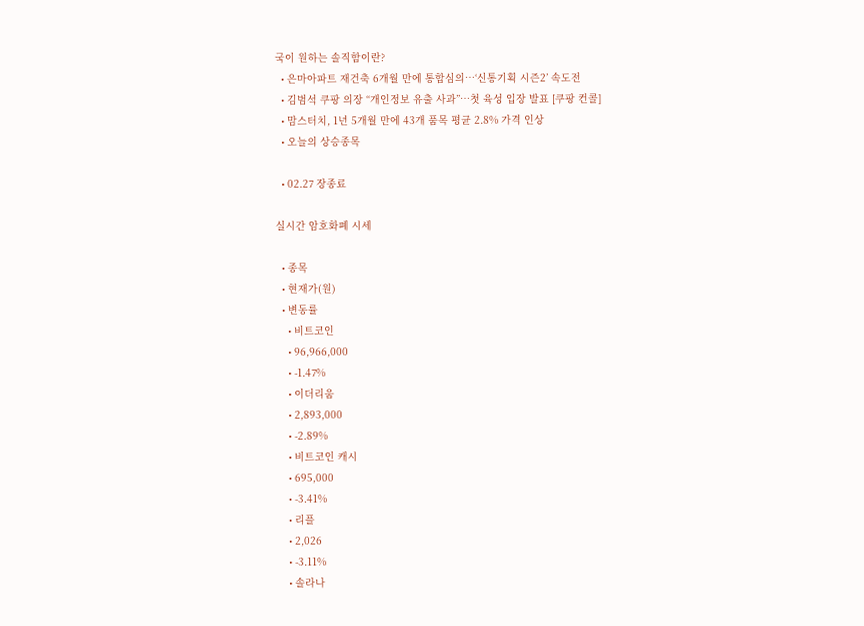국이 원하는 솔직함이란?
  • 은마아파트 재건축 6개월 만에 통합심의…‘신통기획 시즌2’ 속도전
  • 김범석 쿠팡 의장 “개인정보 유출 사과”⋯첫 육성 입장 발표 [쿠팡 컨콜]
  • 맘스터치, 1년 5개월 만에 43개 품목 평균 2.8% 가격 인상
  • 오늘의 상승종목

  • 02.27 장종료

실시간 암호화폐 시세

  • 종목
  • 현재가(원)
  • 변동률
    • 비트코인
    • 96,966,000
    • -1.47%
    • 이더리움
    • 2,893,000
    • -2.89%
    • 비트코인 캐시
    • 695,000
    • -3.41%
    • 리플
    • 2,026
    • -3.11%
    • 솔라나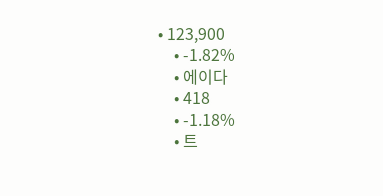• 123,900
    • -1.82%
    • 에이다
    • 418
    • -1.18%
    • 트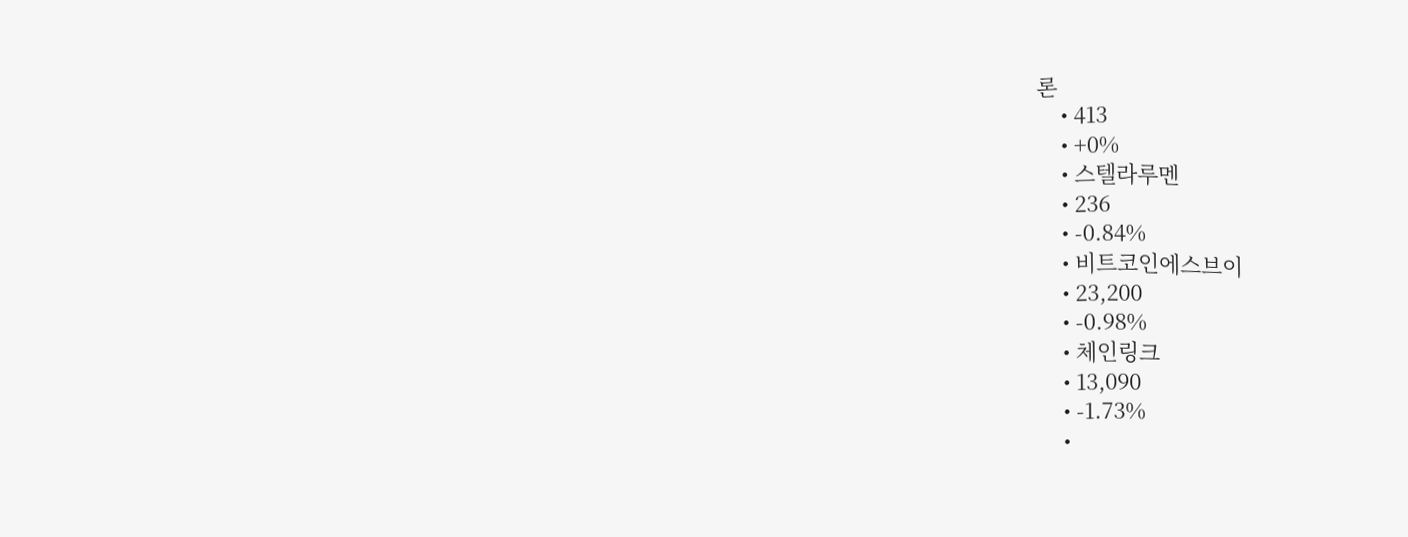론
    • 413
    • +0%
    • 스텔라루멘
    • 236
    • -0.84%
    • 비트코인에스브이
    • 23,200
    • -0.98%
    • 체인링크
    • 13,090
    • -1.73%
    •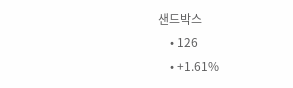샌드박스
    • 126
    • +1.61%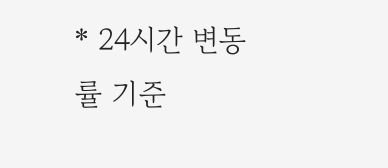* 24시간 변동률 기준